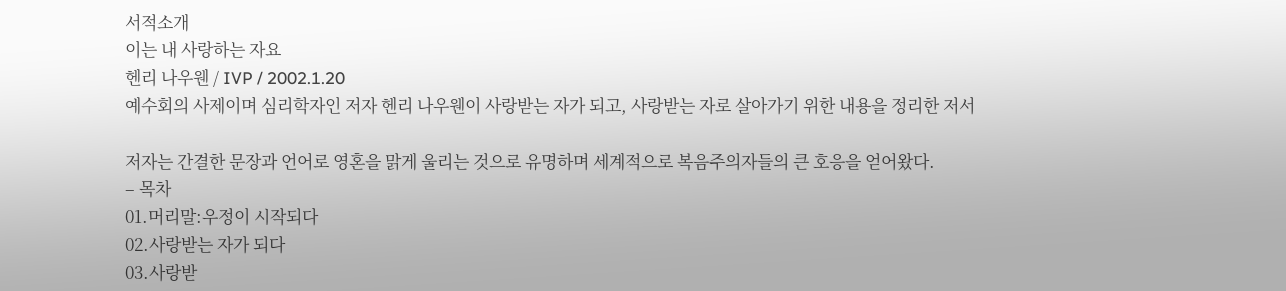서적소개
이는 내 사랑하는 자요
헨리 나우웬 / IVP / 2002.1.20
예수회의 사제이며 심리학자인 저자 헨리 나우웬이 사랑받는 자가 되고, 사랑받는 자로 살아가기 위한 내용을 정리한 저서

저자는 간결한 문장과 언어로 영혼을 맑게 울리는 것으로 유명하며 세계적으로 복음주의자들의 큰 호응을 얻어왔다.
– 목차
01.머리말:우정이 시작되다
02.사랑받는 자가 되다
03.사랑받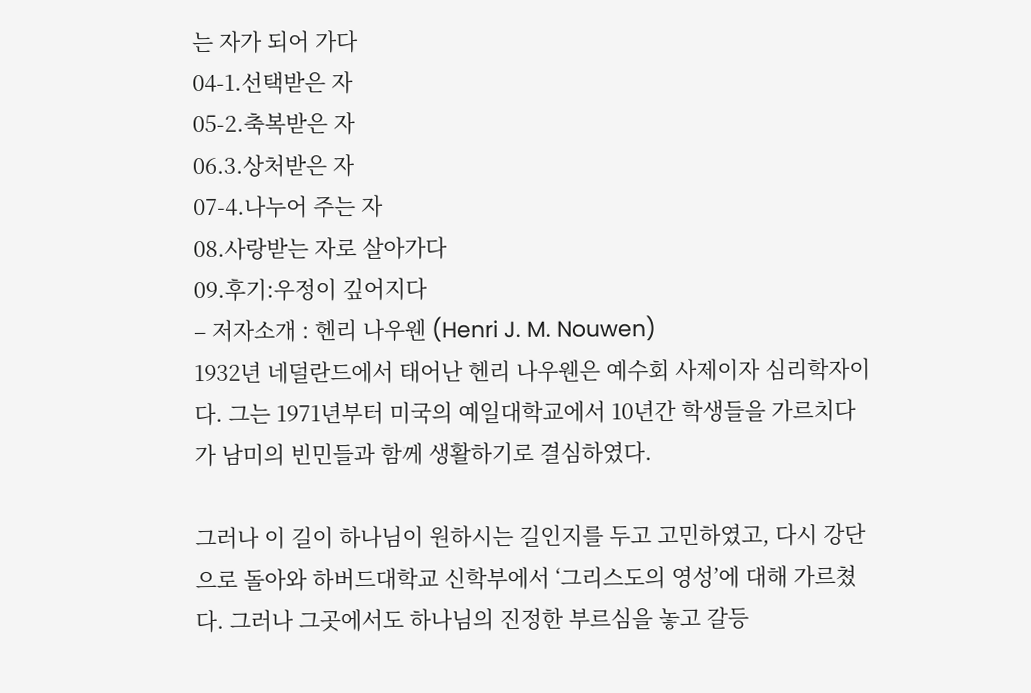는 자가 되어 가다
04-1.선택받은 자
05-2.축복받은 자
06.3.상처받은 자
07-4.나누어 주는 자
08.사랑받는 자로 살아가다
09.후기:우정이 깊어지다
– 저자소개 : 헨리 나우웬 (Henri J. M. Nouwen)
1932년 네덜란드에서 태어난 헨리 나우웬은 예수회 사제이자 심리학자이다. 그는 1971년부터 미국의 예일대학교에서 10년간 학생들을 가르치다가 남미의 빈민들과 함께 생활하기로 결심하였다.

그러나 이 길이 하나님이 원하시는 길인지를 두고 고민하였고, 다시 강단으로 돌아와 하버드대학교 신학부에서 ‘그리스도의 영성’에 대해 가르쳤다. 그러나 그곳에서도 하나님의 진정한 부르심을 놓고 갈등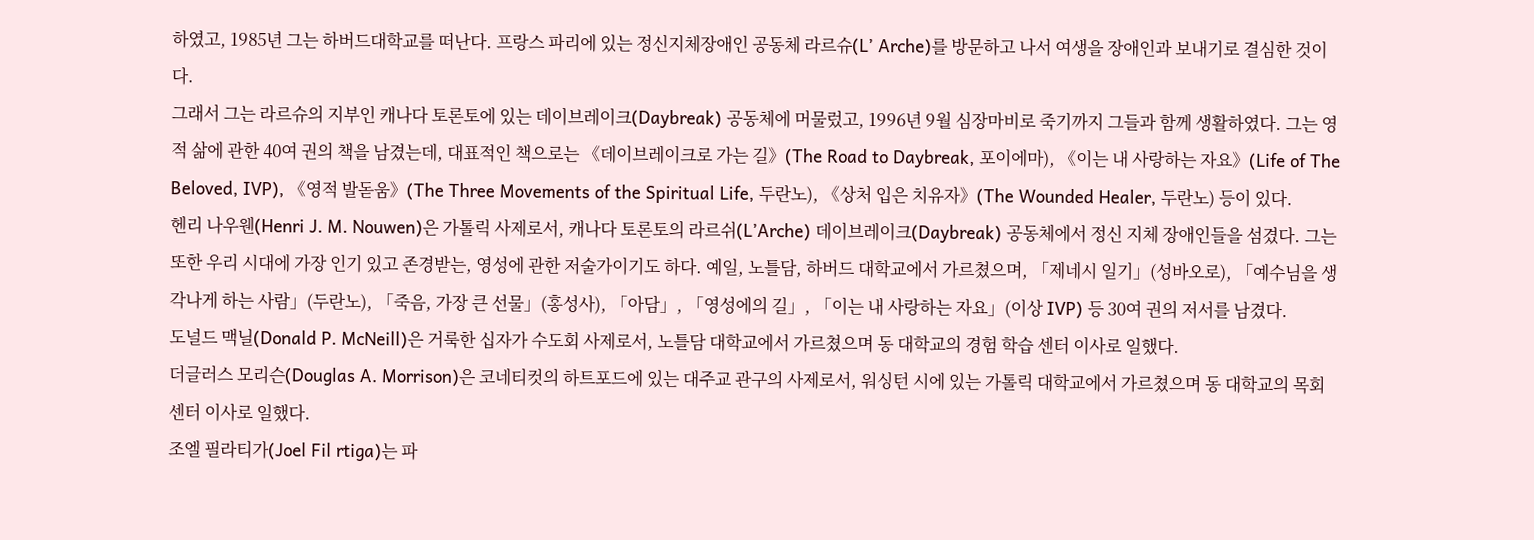하였고, 1985년 그는 하버드대학교를 떠난다. 프랑스 파리에 있는 정신지체장애인 공동체 라르슈(L’ Arche)를 방문하고 나서 여생을 장애인과 보내기로 결심한 것이다.
그래서 그는 라르슈의 지부인 캐나다 토론토에 있는 데이브레이크(Daybreak) 공동체에 머물렀고, 1996년 9월 심장마비로 죽기까지 그들과 함께 생활하였다. 그는 영적 삶에 관한 40여 권의 책을 남겼는데, 대표적인 책으로는 《데이브레이크로 가는 길》(The Road to Daybreak, 포이에마), 《이는 내 사랑하는 자요》(Life of The Beloved, IVP), 《영적 발돋움》(The Three Movements of the Spiritual Life, 두란노), 《상처 입은 치유자》(The Wounded Healer, 두란노) 등이 있다.
헨리 나우웬(Henri J. M. Nouwen)은 가톨릭 사제로서, 캐나다 토론토의 라르쉬(L’Arche) 데이브레이크(Daybreak) 공동체에서 정신 지체 장애인들을 섬겼다. 그는 또한 우리 시대에 가장 인기 있고 존경받는, 영성에 관한 저술가이기도 하다. 예일, 노틀담, 하버드 대학교에서 가르쳤으며, 「제네시 일기」(성바오로), 「예수님을 생각나게 하는 사람」(두란노), 「죽음, 가장 큰 선물」(홍성사), 「아담」, 「영성에의 길」, 「이는 내 사랑하는 자요」(이상 IVP) 등 30여 권의 저서를 남겼다.
도널드 맥닐(Donald P. McNeill)은 거룩한 십자가 수도회 사제로서, 노틀담 대학교에서 가르쳤으며 동 대학교의 경험 학습 센터 이사로 일했다.
더글러스 모리슨(Douglas A. Morrison)은 코네티컷의 하트포드에 있는 대주교 관구의 사제로서, 워싱턴 시에 있는 가톨릭 대학교에서 가르쳤으며 동 대학교의 목회 센터 이사로 일했다.
조엘 필라티가(Joel Fil rtiga)는 파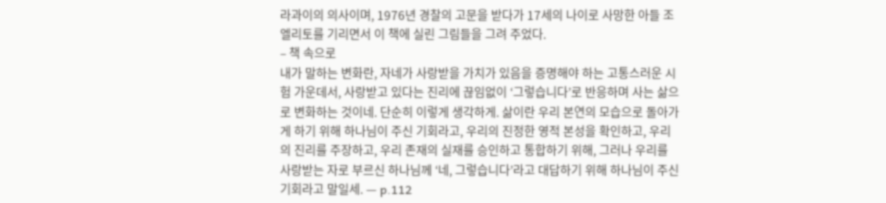라과이의 의사이며, 1976년 경찰의 고문을 받다가 17세의 나이로 사망한 아들 조엘리토를 기리면서 이 책에 실린 그림들을 그려 주었다.
– 책 속으로
내가 말하는 변화란, 자네가 사랑받을 가치가 있음을 증명해야 하는 고통스러운 시험 가운데서, 사랑받고 있다는 진리에 끊임없이 ‘그렇습니다’로 반응하며 사는 삶으로 변화하는 것이네. 단순히 이렇게 생각하게. 삶이란 우리 본연의 모습으로 돌아가게 하기 위해 하나님이 주신 기회라고, 우리의 진정한 영적 본성을 확인하고, 우리의 진리를 주장하고, 우리 존재의 실재를 승인하고 통합하기 위해, 그러나 우리를 사랑받는 자로 부르신 하나님께 ‘네, 그렇습니다’라고 대답하기 위해 하나님이 주신 기회라고 말일세. — p.112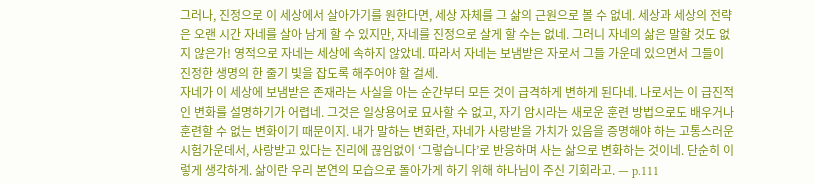그러나, 진정으로 이 세상에서 살아가기를 원한다면, 세상 자체를 그 삶의 근원으로 볼 수 없네. 세상과 세상의 전략은 오랜 시간 자네를 살아 남게 할 수 있지만, 자네를 진정으로 살게 할 수는 없네. 그러니 자네의 삶은 말할 것도 없지 않은가! 영적으로 자네는 세상에 속하지 않았네. 따라서 자네는 보냄받은 자로서 그들 가운데 있으면서 그들이 진정한 생명의 한 줄기 빛을 잡도록 해주어야 할 걸세.
자네가 이 세상에 보냄받은 존재라는 사실을 아는 순간부터 모든 것이 급격하게 변하게 된다네. 나로서는 이 급진적인 변화를 설명하기가 어렵네. 그것은 일상용어로 묘사할 수 없고, 자기 암시라는 새로운 훈련 방법으로도 배우거나 훈련할 수 없는 변화이기 때문이지. 내가 말하는 변화란, 자네가 사랑받을 가치가 있음을 증명해야 하는 고통스러운 시험가운데서, 사랑받고 있다는 진리에 끊임없이 ‘그렇습니다’로 반응하며 사는 삶으로 변화하는 것이네. 단순히 이렇게 생각하게. 삶이란 우리 본연의 모습으로 돌아가게 하기 위해 하나님이 주신 기회라고. — p.111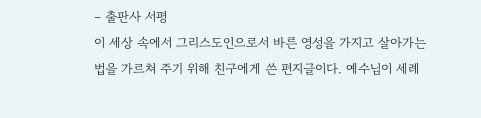– 출판사 서평
이 세상 속에서 그리스도인으로서 바른 영성을 가지고 살아가는 법을 가르쳐 주기 위해 친구에게 쓴 편지글이다. 예수님이 세례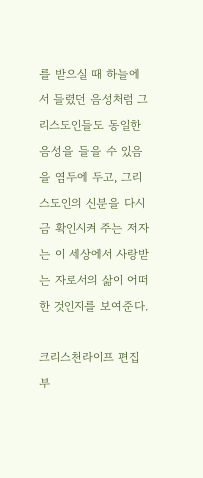를 받으실 때 하늘에서 들렸던 음성처럼 그리스도인들도 동일한 음성을 들을 수 있음을 염두에 두고, 그리스도인의 신분을 다시금 확인시켜 주는 저자는 이 세상에서 사랑받는 자로서의 삶이 어떠한 것인지를 보여준다.

크리스천라이프 편집부